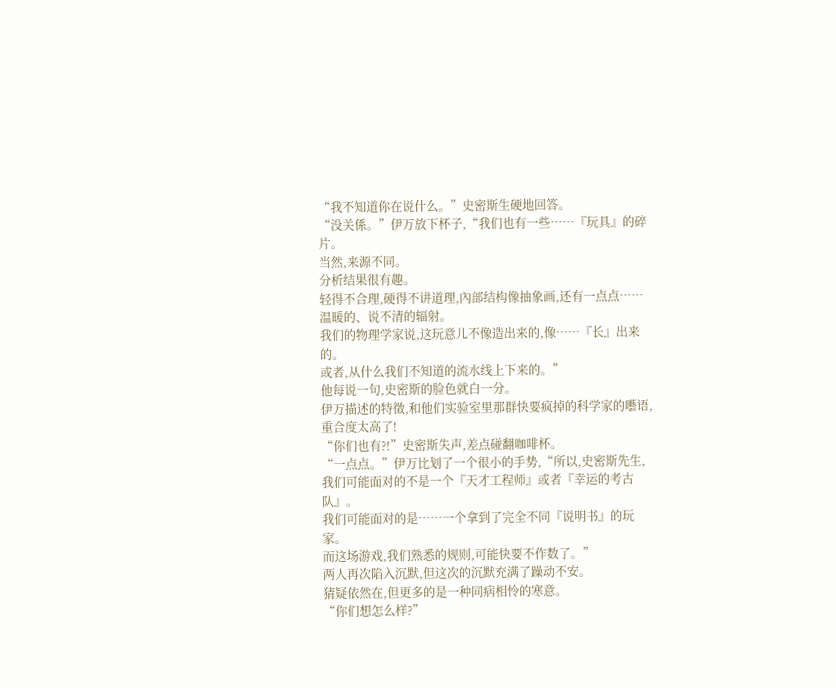“我不知道你在说什么。”史密斯生硬地回答。
“没关係。”伊万放下杯子,“我们也有一些……『玩具』的碎片。
当然,来源不同。
分析结果很有趣。
轻得不合理,硬得不讲道理,內部结构像抽象画,还有一点点……温暖的、说不清的辐射。
我们的物理学家说,这玩意儿不像造出来的,像……『长』出来的。
或者,从什么我们不知道的流水线上下来的。”
他每说一句,史密斯的脸色就白一分。
伊万描述的特徵,和他们实验室里那群快要疯掉的科学家的囈语,重合度太高了!
“你们也有?!”史密斯失声,差点碰翻咖啡杯。
“一点点。”伊万比划了一个很小的手势,“所以,史密斯先生,我们可能面对的不是一个『天才工程师』或者『幸运的考古队』。
我们可能面对的是……一个拿到了完全不同『说明书』的玩家。
而这场游戏,我们熟悉的规则,可能快要不作数了。”
两人再次陷入沉默,但这次的沉默充满了躁动不安。
猜疑依然在,但更多的是一种同病相怜的寒意。
“你们想怎么样?”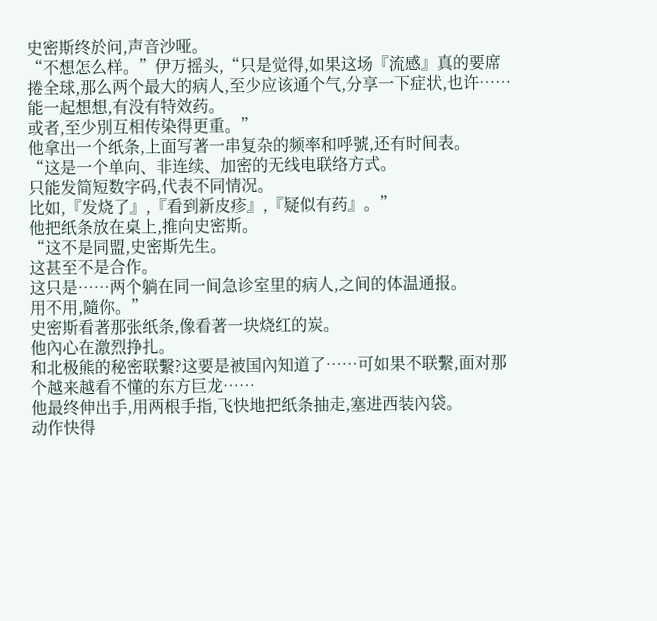史密斯终於问,声音沙哑。
“不想怎么样。”伊万摇头,“只是觉得,如果这场『流感』真的要席捲全球,那么两个最大的病人,至少应该通个气,分享一下症状,也许……能一起想想,有没有特效药。
或者,至少別互相传染得更重。”
他拿出一个纸条,上面写著一串复杂的频率和呼號,还有时间表。
“这是一个单向、非连续、加密的无线电联络方式。
只能发简短数字码,代表不同情况。
比如,『发烧了』,『看到新皮疹』,『疑似有药』。”
他把纸条放在桌上,推向史密斯。
“这不是同盟,史密斯先生。
这甚至不是合作。
这只是……两个躺在同一间急诊室里的病人,之间的体温通报。
用不用,隨你。”
史密斯看著那张纸条,像看著一块烧红的炭。
他內心在激烈挣扎。
和北极熊的秘密联繫?这要是被国內知道了……可如果不联繫,面对那个越来越看不懂的东方巨龙……
他最终伸出手,用两根手指,飞快地把纸条抽走,塞进西装內袋。
动作快得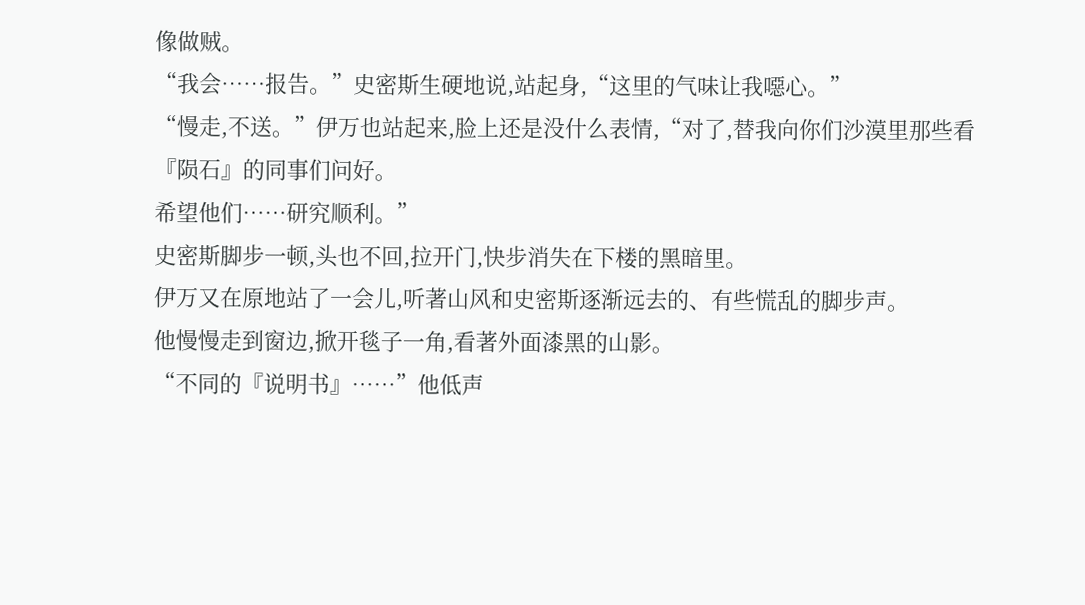像做贼。
“我会……报告。”史密斯生硬地说,站起身,“这里的气味让我噁心。”
“慢走,不送。”伊万也站起来,脸上还是没什么表情,“对了,替我向你们沙漠里那些看『陨石』的同事们问好。
希望他们……研究顺利。”
史密斯脚步一顿,头也不回,拉开门,快步消失在下楼的黑暗里。
伊万又在原地站了一会儿,听著山风和史密斯逐渐远去的、有些慌乱的脚步声。
他慢慢走到窗边,掀开毯子一角,看著外面漆黑的山影。
“不同的『说明书』……”他低声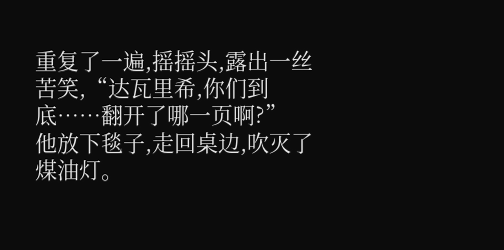重复了一遍,摇摇头,露出一丝苦笑,“达瓦里希,你们到底……翻开了哪一页啊?”
他放下毯子,走回桌边,吹灭了煤油灯。